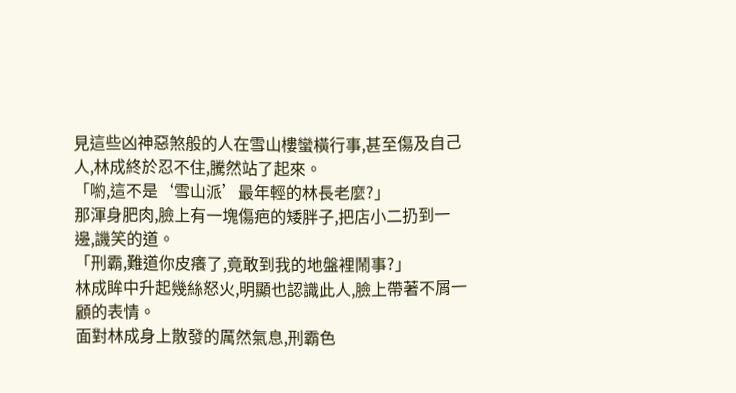見這些凶神惡煞般的人在雪山樓蠻橫行事,甚至傷及自己人,林成終於忍不住,騰然站了起來。
「喲,這不是‘雪山派’最年輕的林長老麼?」
那渾身肥肉,臉上有一塊傷疤的矮胖子,把店小二扔到一邊,譏笑的道。
「刑霸,難道你皮癢了,竟敢到我的地盤裡鬧事?」
林成眸中升起幾絲怒火,明顯也認識此人,臉上帶著不屑一顧的表情。
面對林成身上散發的厲然氣息,刑霸色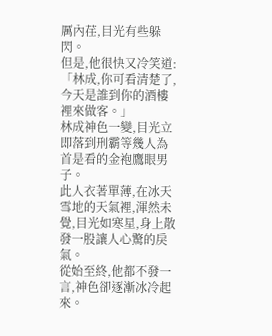厲內荏,目光有些躲閃。
但是,他很快又冷笑道:「林成,你可看清楚了,今天是誰到你的酒樓裡來做客。」
林成神色一變,目光立即落到刑霸等幾人為首是看的金袍鷹眼男子。
此人衣著單薄,在冰天雪地的天氣裡,渾然未覺,目光如寒星,身上散發一股讓人心驚的戾氣。
從始至終,他都不發一言,神色卻逐漸冰冷起來。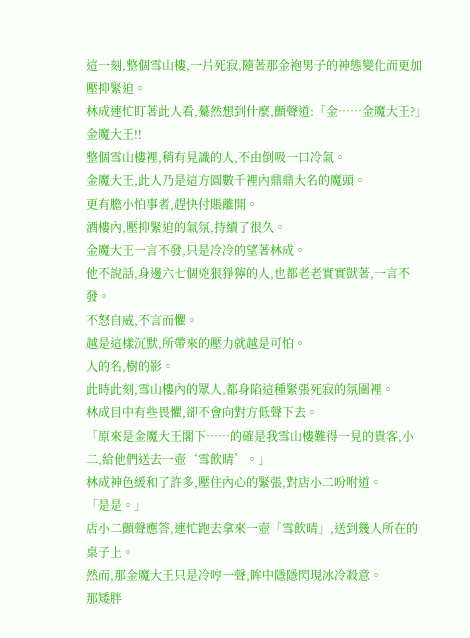這一刻,整個雪山樓,一片死寂,隨著那金袍男子的神態變化而更加壓抑緊迫。
林成連忙盯著此人看,驀然想到什麼,顫聲道:「金……金魔大王?」
金魔大王!!
整個雪山樓裡,稍有見識的人,不由倒吸一口冷氣。
金魔大王,此人乃是這方圓數千裡內鼎鼎大名的魔頭。
更有膽小怕事者,趕快付賬離開。
酒樓內,壓抑緊迫的氣氛,持續了很久。
金魔大王一言不發,只是冷冷的望著林成。
他不說話,身邊六七個兇狠猙獰的人,也都老老實實獃著,一言不發。
不怒自威,不言而懼。
越是這樣沉默,所帶來的壓力就越是可怕。
人的名,樹的影。
此時此刻,雪山樓內的眾人,都身陷這種緊張死寂的氛圍裡。
林成目中有些畏懼,卻不會向對方低聲下去。
「原來是金魔大王閣下……的確是我雪山樓難得一見的貴客,小二,給他們送去一壺‘雪飲晴’。」
林成神色緩和了許多,壓住內心的緊張,對店小二吩咐道。
「是是。」
店小二顫聲應答,連忙跑去拿來一壺「雪飲晴」,送到幾人所在的桌子上。
然而,那金魔大王只是冷哼一聲,眸中隱隱閃現冰冷殺意。
那矮胖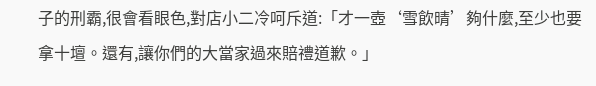子的刑霸,很會看眼色,對店小二冷呵斥道:「才一壺‘雪飲晴’夠什麼,至少也要拿十壇。還有,讓你們的大當家過來賠禮道歉。」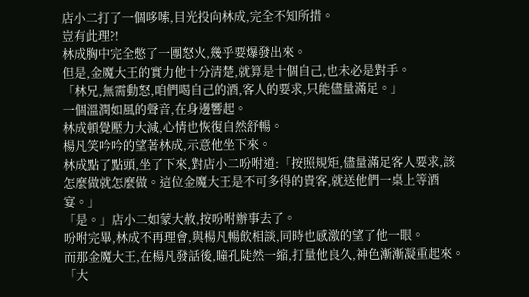店小二打了一個哆嗦,目光投向林成,完全不知所措。
豈有此理?!
林成胸中完全憋了一團怒火,幾乎要爆發出來。
但是,金魔大王的實力他十分清楚,就算是十個自己,也未必是對手。
「林兄,無需動怒,咱們喝自己的酒,客人的要求,只能儘量滿足。」
一個溫潤如風的聲音,在身邊響起。
林成頓覺壓力大減,心情也恢復自然舒暢。
楊凡笑吟吟的望著林成,示意他坐下來。
林成點了點頭,坐了下來,對店小二吩咐道:「按照規矩,儘量滿足客人要求,該怎麼做就怎麼做。這位金魔大王是不可多得的貴客,就送他們一桌上等酒宴。」
「是。」店小二如蒙大赦,按吩咐辦事去了。
吩咐完畢,林成不再理會,與楊凡暢飲相談,同時也感激的望了他一眼。
而那金魔大王,在楊凡發話後,瞳孔陡然一縮,打量他良久,神色漸漸凝重起來。
「大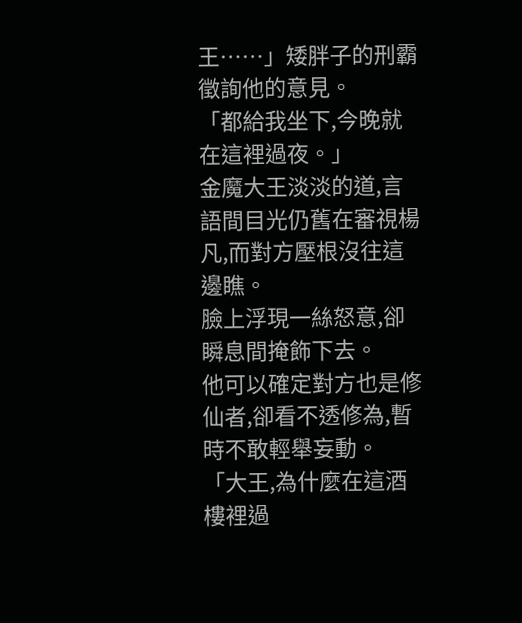王……」矮胖子的刑霸徵詢他的意見。
「都給我坐下,今晚就在這裡過夜。」
金魔大王淡淡的道,言語間目光仍舊在審視楊凡,而對方壓根沒往這邊瞧。
臉上浮現一絲怒意,卻瞬息間掩飾下去。
他可以確定對方也是修仙者,卻看不透修為,暫時不敢輕舉妄動。
「大王,為什麼在這酒樓裡過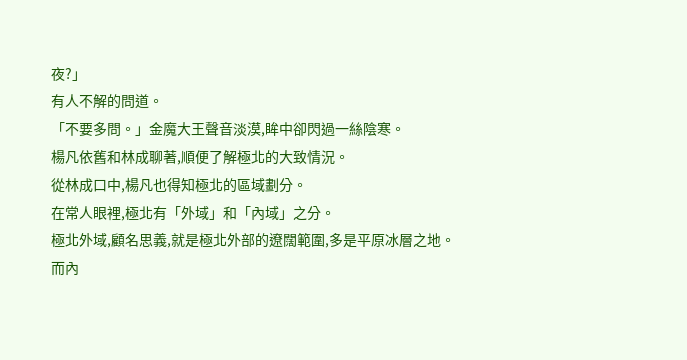夜?」
有人不解的問道。
「不要多問。」金魔大王聲音淡漠,眸中卻閃過一絲陰寒。
楊凡依舊和林成聊著,順便了解極北的大致情況。
從林成口中,楊凡也得知極北的區域劃分。
在常人眼裡,極北有「外域」和「內域」之分。
極北外域,顧名思義,就是極北外部的遼闊範圍,多是平原冰層之地。
而內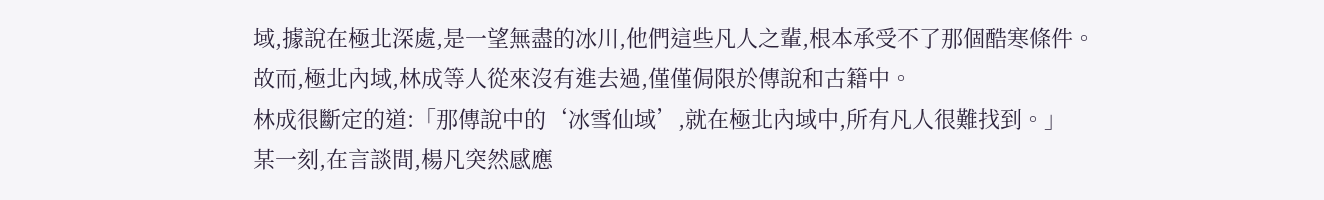域,據說在極北深處,是一望無盡的冰川,他們這些凡人之輩,根本承受不了那個酷寒條件。
故而,極北內域,林成等人從來沒有進去過,僅僅侷限於傳說和古籍中。
林成很斷定的道:「那傳說中的‘冰雪仙域’,就在極北內域中,所有凡人很難找到。」
某一刻,在言談間,楊凡突然感應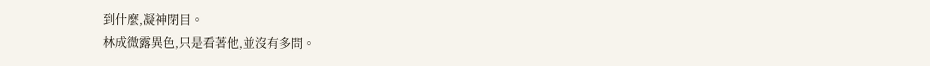到什麼,凝神閉目。
林成微露異色,只是看著他,並沒有多問。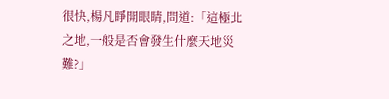很快,楊凡睜開眼睛,問道:「這極北之地,一般是否會發生什麼天地災難?」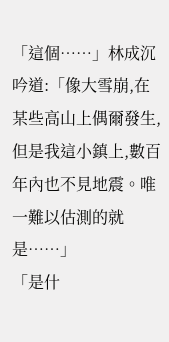「這個……」林成沉吟道:「像大雪崩,在某些高山上偶爾發生,但是我這小鎮上,數百年內也不見地震。唯一難以估測的就是……」
「是什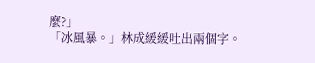麼?」
「冰風暴。」林成緩緩吐出兩個字。